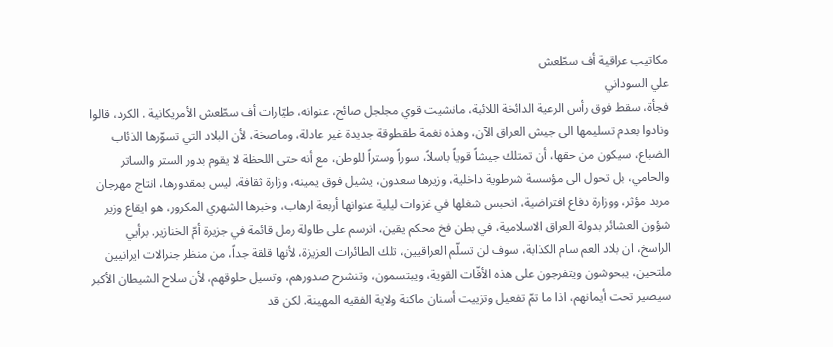مكاتيب عراقية أف سطّعش
علي السوداني
فجأة، سقط فوق رأس الرعية الدائخة اللائبة، مانشيت قوي مجلجل صائح، عنوانه، طيّارات أف سطّعش الأمريكانية . الكرد، قالوا ونادوا بعدم تسليمها الى جيش العراق الآن، وهذه نغمة طقطوقة جديدة غير عادلة، وماصخة، لأن البلاد التي تسوّرها الذئاب الضباع، سيكون من حقها، أن تمتلك جيشاً قوياً باسلاً، سوراً وستراً للوطن، مع أنه حتى اللحظة لا يقوم بدور الستر والساتر والحامي، بل تحول الى مؤسسة شرطوية داخلية، وزيرها سعدون، يشيل فوق يمينه، وزارة ثقافة، ليس بمقدورها، انتاج مهرجان مربد مؤثر، ووزارة دفاع افتراضية، انحبس شغلها في غزوات ليلية عنوانها أربعة ارهاب، وخبرها الشهري المكرور، هو ايقاع وزير شؤون العشائر بدولة العراق الاسلامية، في بطن فخ محكم يقين، انرسم على طاولة رمل قائمة في جزيرة أمّ الخنازير. برأيي الراسخ، ان بلاد العم سام الكذابة، سوف لن تسلّم العراقيين، تلك الطائرات العزيزة، لأنها قلقة جداً، من منظر جنرالات ايرانيين ملتحين، يبحوشون ويتفرجون على هذه الأفّات القوية، ويبتسمون، وتنشرح صدورهم، وتسيل حلوقهم، لأن سلاح الشيطان الأكبر سيصير تحت أيمانهم، اذا ما تمّ تفعيل وتزييت أسنان ماكنة ولاية الفقيه المهينة. لكن قد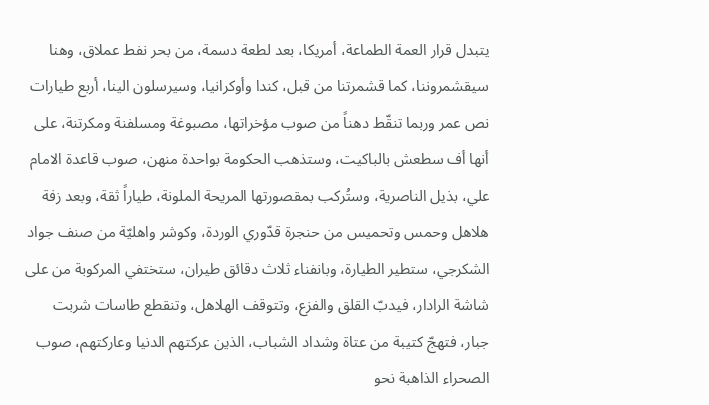يتبدل قرار العمة الطماعة، أمريكا، بعد لطعة دسمة، من بحر نفط عملاق، وهنا سيقشمروننا، كما قشمرتنا من قبل، كندا وأوكرانيا، وسيرسلون الينا، أربع طيارات نص عمر وربما تنقّط دهناً من صوب مؤخراتها، مصبوغة ومسلفنة ومكرتنة، على أنها أف سطعش بالباكيت، وستذهب الحكومة بواحدة منهن، صوب قاعدة الامام علي، بذيل الناصرية، وستُركب بمقصورتها المريحة الملونة، طياراً ثقة، وبعد زفة هلاهل وحمس وتحميس من حنجرة قدّوري الوردة، وكوشر واهليّة من صنف جواد الشكرجي، ستطير الطيارة، وبانفناء ثلاث دقائق طيران، ستختفي المركوبة من على شاشة الرادار، فيدبّ القلق والفزع، وتتوقف الهلاهل، وتنقطع طاسات شربت جبار، فتهجّ كتيبة من عتاة وشداد الشباب، الذين عركتهم الدنيا وعاركتهم، صوب الصحراء الذاهبة نحو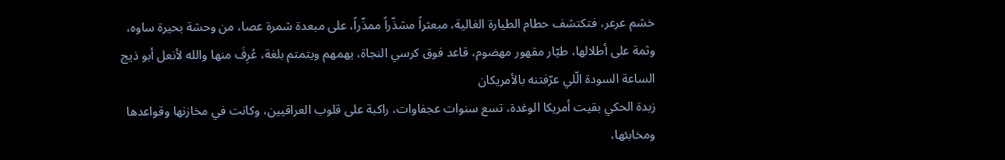خشم عرعر، فتكتشف حطام الطيارة الغالية، مبعثراً مشذّراً ممذّراً، على مبعدة شمرة عصا، من وحشة بحيرة ساوه، وثمة على أطلالها، طيّار مقهور مهضوم، قاعد فوق كرسي النجاة، يهمهم ويتمتم بلغة، عُرِفَ منها والله لأنعل أبو ذيج الساعة السودة الّلي عرّفتنه بالأمريكان
زبدة الحكي بقيت أمريكا الوغدة، تسع سنوات عجفاوات، راكبة على قلوب العراقيين، وكانت في مخازنها وقواعدها ومخابئها،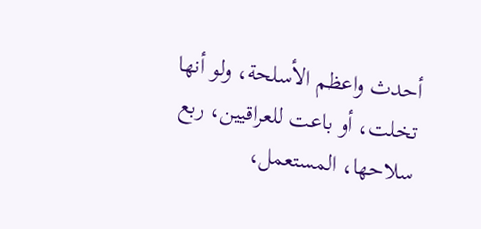أحدث واعظم الأسلحة، ولو أنها تخلت، أو باعت للعراقيين، ربع سلاحها، المستعمل،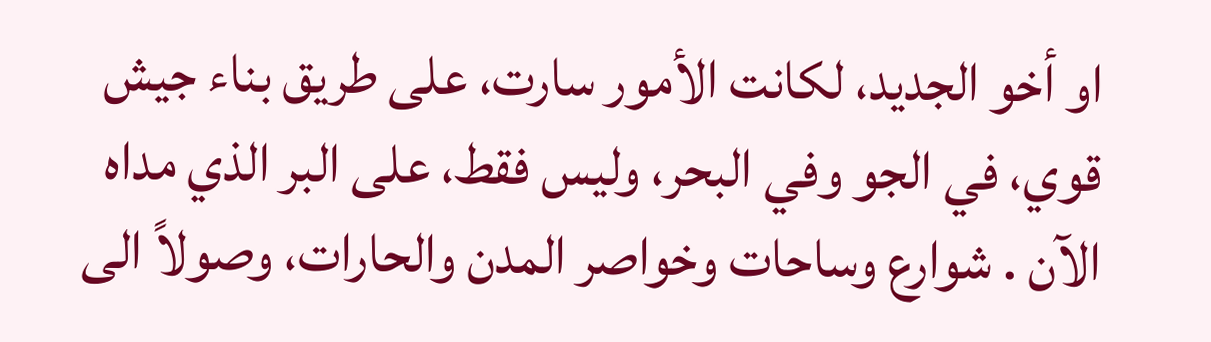او أخو الجديد، لكانت الأمور سارت، على طريق بناء جيش قوي، في الجو وفي البحر، وليس فقط، على البر الذي مداه الآن . شوارع وساحات وخواصر المدن والحارات، وصولاً الى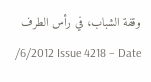وقفة الشباب، في رأس الطرف
/6/2012 Issue 4218 – Date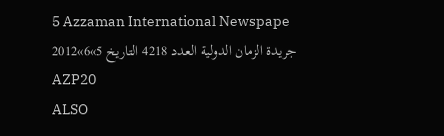5 Azzaman International Newspape
جريدة الزمان الدولية العدد 4218 التاريخ 5»6»2012
AZP20
ALSO